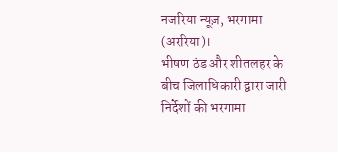नजरिया न्यूज़, भरगामा (अररिया)।
भीषण ठंड और शीतलहर के बीच जिलाधिकारी द्वारा जारी निर्देशों की भरगामा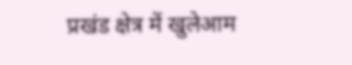प्रखंड क्षेत्र में खुलेआम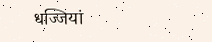धज्जियां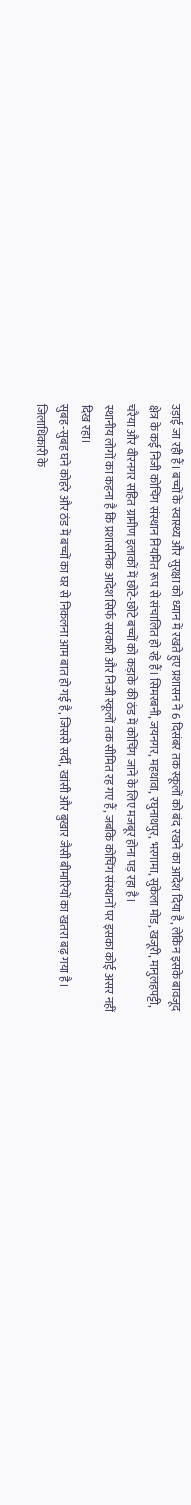उड़ाई जा रही हैं। बच्चों के स्वास्थ्य और सुरक्षा को ध्यान में रखते हुए प्रशासन ने 6 दिसंबर तक स्कूलों को बंद रखने का आदेश दिया है, लेकिन इसके बावजूद क्षेत्र के कई निजी कोचिंग संस्थान नियमित रूप से संचालित हो रहे हैं। सिमरबनी, जयनगर, महथावा, रघुनाथपुर, भरगामा, सुकेला मोड, खजूरी, मानुलहपट्टी, चरैया और वीरनगर सहित ग्रामीण इलाकों में छोटे-छोटे बच्चों को कड़ाके की ठंड में कोचिंग जाने के लिए मजबूर होना पड़ रहा है।
स्थानीय लोगों का कहना है कि प्रशासनिक आदेश सिर्फ सरकारी और निजी स्कूलों तक सीमित रह गए हैं, जबकि कोचिंग संस्थानों पर इसका कोई असर नहीं दिख रहा।
सुबह-सुबह घने कोहरे और ठंड में बच्चों का घर से निकलना आम बात हो गई है, जिससे सर्दी, खांसी और बुखार जैसी बीमारियों का खतरा बढ़ गया है।
जिलाधिकारी के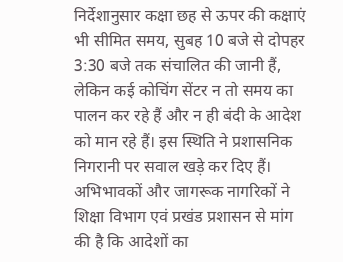निर्देशानुसार कक्षा छह से ऊपर की कक्षाएं भी सीमित समय, सुबह 10 बजे से दोपहर 3:30 बजे तक संचालित की जानी हैं, लेकिन कई कोचिंग सेंटर न तो समय का पालन कर रहे हैं और न ही बंदी के आदेश को मान रहे हैं। इस स्थिति ने प्रशासनिक निगरानी पर सवाल खड़े कर दिए हैं। अभिभावकों और जागरूक नागरिकों ने शिक्षा विभाग एवं प्रखंड प्रशासन से मांग की है कि आदेशों का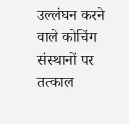उल्लंघन करने वाले कोचिंग संस्थानों पर तत्काल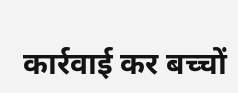कार्रवाई कर बच्चों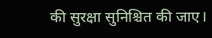की सुरक्षा सुनिश्चित की जाए।